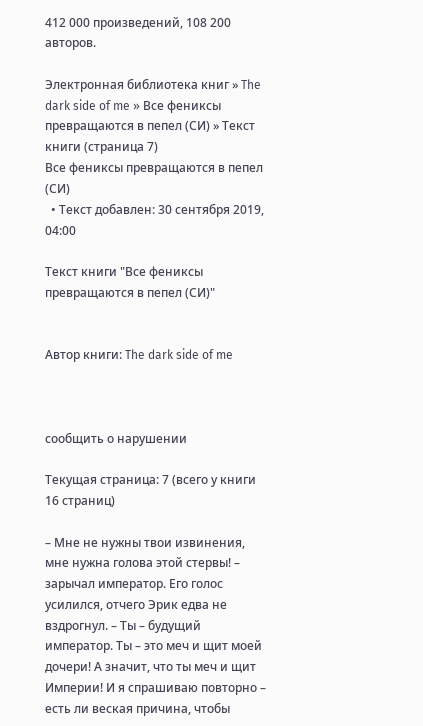412 000 произведений, 108 200 авторов.

Электронная библиотека книг » The dark side of me » Все фениксы превращаются в пепел (СИ) » Текст книги (страница 7)
Все фениксы превращаются в пепел (СИ)
  • Текст добавлен: 30 сентября 2019, 04:00

Текст книги "Все фениксы превращаются в пепел (СИ)"


Автор книги: The dark side of me



сообщить о нарушении

Текущая страница: 7 (всего у книги 16 страниц)

– Мне не нужны твои извинения, мне нужна голова этой стервы! – зарычал император. Его голос усилился, отчего Эрик едва не вздрогнул. – Ты – будущий император. Ты – это меч и щит моей дочери! А значит, что ты меч и щит Империи! И я спрашиваю повторно – есть ли веская причина, чтобы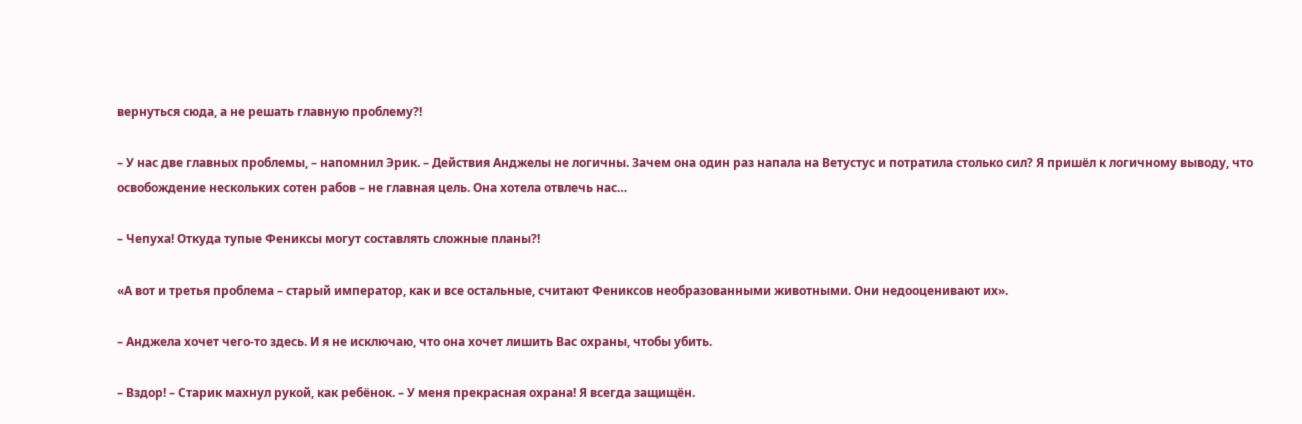вернуться сюда, а не решать главную проблему?!

– У нас две главных проблемы, – напомнил Эрик. – Действия Анджелы не логичны. Зачем она один раз напала на Ветустус и потратила столько сил? Я пришёл к логичному выводу, что освобождение нескольких сотен рабов – не главная цель. Она хотела отвлечь нас…

– Чепуха! Откуда тупые Фениксы могут составлять сложные планы?!

«А вот и третья проблема – старый император, как и все остальные, считают Фениксов необразованными животными. Они недооценивают их».

– Анджела хочет чего-то здесь. И я не исключаю, что она хочет лишить Вас охраны, чтобы убить.

– Вздор! – Старик махнул рукой, как ребёнок. – У меня прекрасная охрана! Я всегда защищён.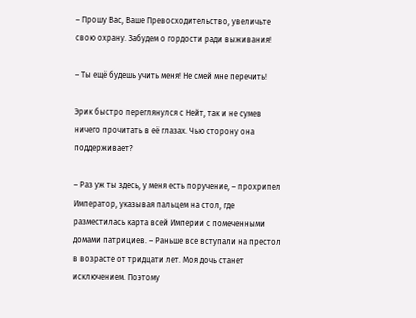– Прошу Вас, Ваше Превосходительство, увеличьте свою охрану. Забудем о гордости ради выживания!

– Ты ещё будешь учить меня! Не смей мне перечить!

Эрик быстро переглянулся с Нейт, так и не сумев ничего прочитать в её глазах. Чью сторону она поддерживает?

– Раз уж ты здесь, у меня есть поручение, – прохрипел Император, указывая пальцем на стол, где разместилась карта всей Империи с помеченными домами патрициев. – Раньше все вступали на престол в возрасте от тридцати лет. Моя дочь станет исключением. Поэтому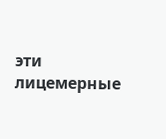эти лицемерные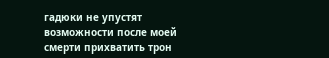гадюки не упустят возможности после моей смерти прихватить трон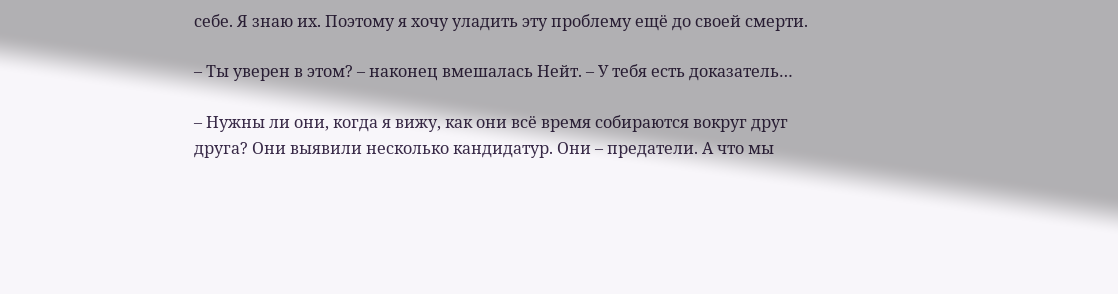себе. Я знаю их. Поэтому я хочу уладить эту проблему ещё до своей смерти.

– Ты уверен в этом? – наконец вмешалась Нейт. – У тебя есть доказатель…

– Нужны ли они, когда я вижу, как они всё время собираются вокруг друг друга? Они выявили несколько кандидатур. Они – предатели. А что мы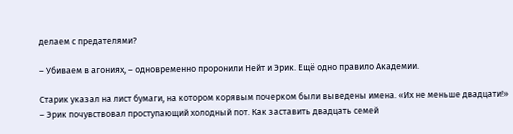делаем с предателями?

– Убиваем в агониях, – одновременно проронили Нейт и Эрик. Ещё одно правило Академии.

Старик указал на лист бумаги, на котором корявым почерком были выведены имена. «Их не меньше двадцати!» – Эрик почувствовал проступающий холодный пот. Как заставить двадцать семей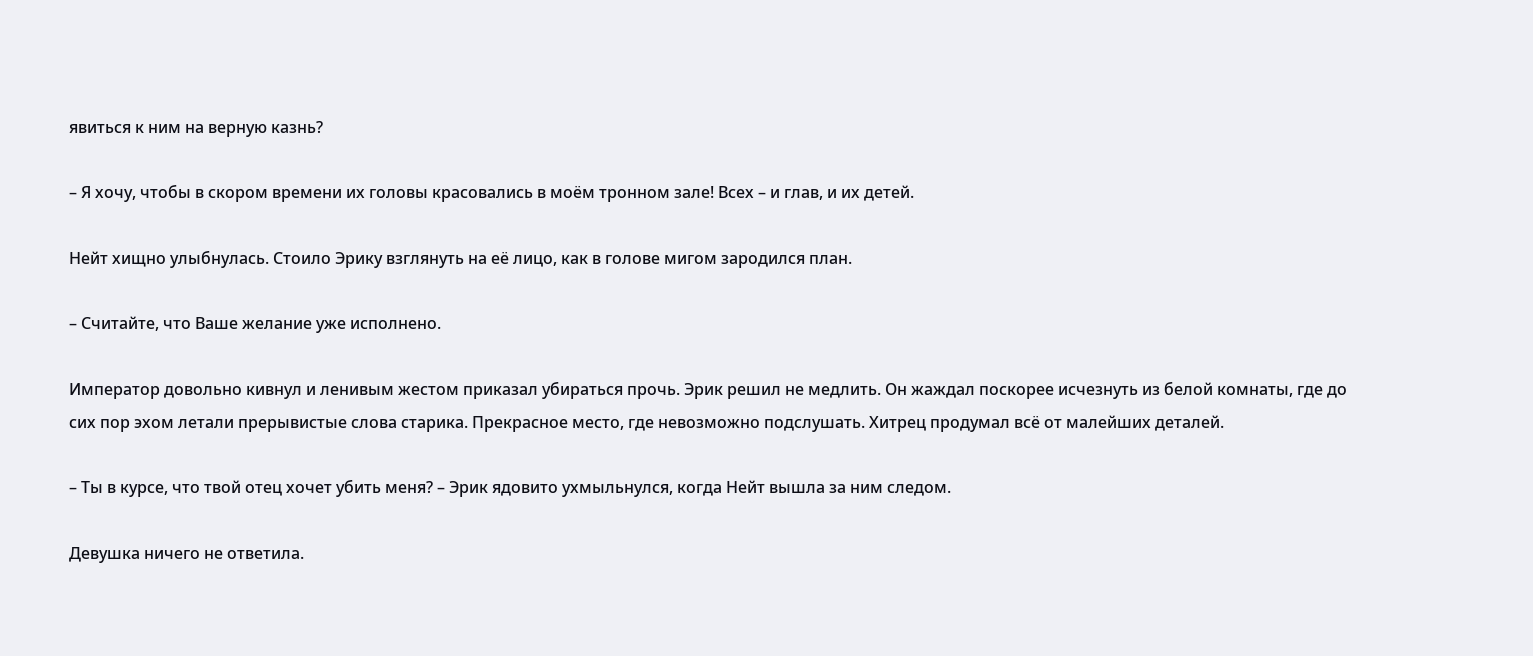явиться к ним на верную казнь?

– Я хочу, чтобы в скором времени их головы красовались в моём тронном зале! Всех – и глав, и их детей.

Нейт хищно улыбнулась. Стоило Эрику взглянуть на её лицо, как в голове мигом зародился план.

– Считайте, что Ваше желание уже исполнено.

Император довольно кивнул и ленивым жестом приказал убираться прочь. Эрик решил не медлить. Он жаждал поскорее исчезнуть из белой комнаты, где до сих пор эхом летали прерывистые слова старика. Прекрасное место, где невозможно подслушать. Хитрец продумал всё от малейших деталей.

– Ты в курсе, что твой отец хочет убить меня? – Эрик ядовито ухмыльнулся, когда Нейт вышла за ним следом.

Девушка ничего не ответила.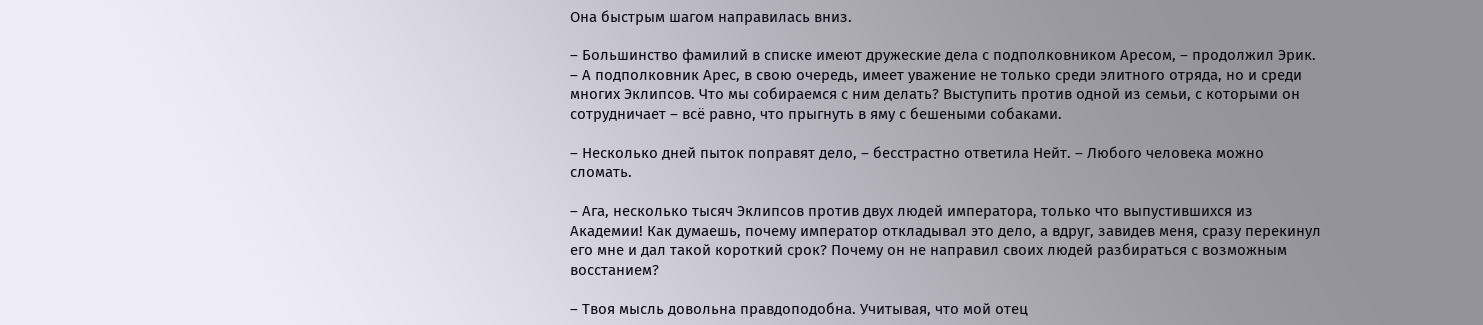Она быстрым шагом направилась вниз.

– Большинство фамилий в списке имеют дружеские дела с подполковником Аресом, – продолжил Эрик. – А подполковник Арес, в свою очередь, имеет уважение не только среди элитного отряда, но и среди многих Эклипсов. Что мы собираемся с ним делать? Выступить против одной из семьи, с которыми он сотрудничает – всё равно, что прыгнуть в яму с бешеными собаками.

– Несколько дней пыток поправят дело, – бесстрастно ответила Нейт. – Любого человека можно сломать.

– Ага, несколько тысяч Эклипсов против двух людей императора, только что выпустившихся из Академии! Как думаешь, почему император откладывал это дело, а вдруг, завидев меня, сразу перекинул его мне и дал такой короткий срок? Почему он не направил своих людей разбираться с возможным восстанием?

– Твоя мысль довольна правдоподобна. Учитывая, что мой отец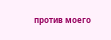против моего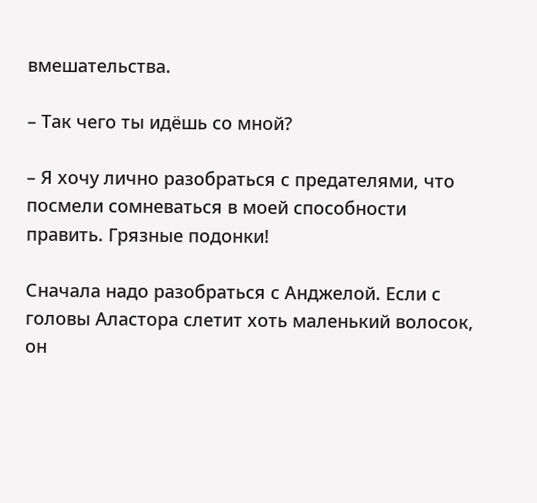вмешательства.

– Так чего ты идёшь со мной?

– Я хочу лично разобраться с предателями, что посмели сомневаться в моей способности править. Грязные подонки!

Сначала надо разобраться с Анджелой. Если с головы Аластора слетит хоть маленький волосок, он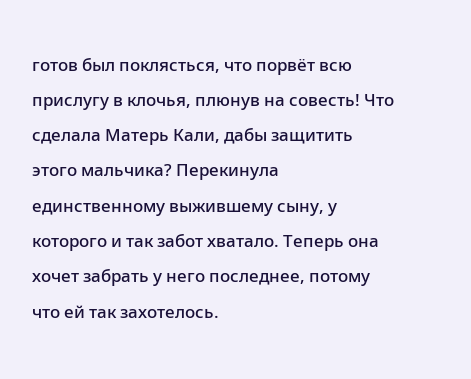готов был поклясться, что порвёт всю прислугу в клочья, плюнув на совесть! Что сделала Матерь Кали, дабы защитить этого мальчика? Перекинула единственному выжившему сыну, у которого и так забот хватало. Теперь она хочет забрать у него последнее, потому что ей так захотелось.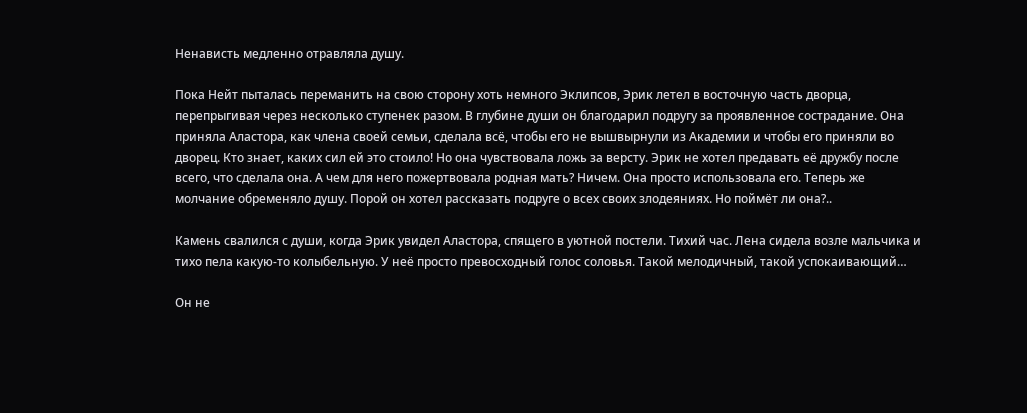Ненависть медленно отравляла душу.

Пока Нейт пыталась переманить на свою сторону хоть немного Эклипсов, Эрик летел в восточную часть дворца, перепрыгивая через несколько ступенек разом. В глубине души он благодарил подругу за проявленное сострадание. Она приняла Аластора, как члена своей семьи, сделала всё, чтобы его не вышвырнули из Академии и чтобы его приняли во дворец. Кто знает, каких сил ей это стоило! Но она чувствовала ложь за версту. Эрик не хотел предавать её дружбу после всего, что сделала она. А чем для него пожертвовала родная мать? Ничем. Она просто использовала его. Теперь же молчание обременяло душу. Порой он хотел рассказать подруге о всех своих злодеяниях. Но поймёт ли она?..

Камень свалился с души, когда Эрик увидел Аластора, спящего в уютной постели. Тихий час. Лена сидела возле мальчика и тихо пела какую-то колыбельную. У неё просто превосходный голос соловья. Такой мелодичный, такой успокаивающий…

Он не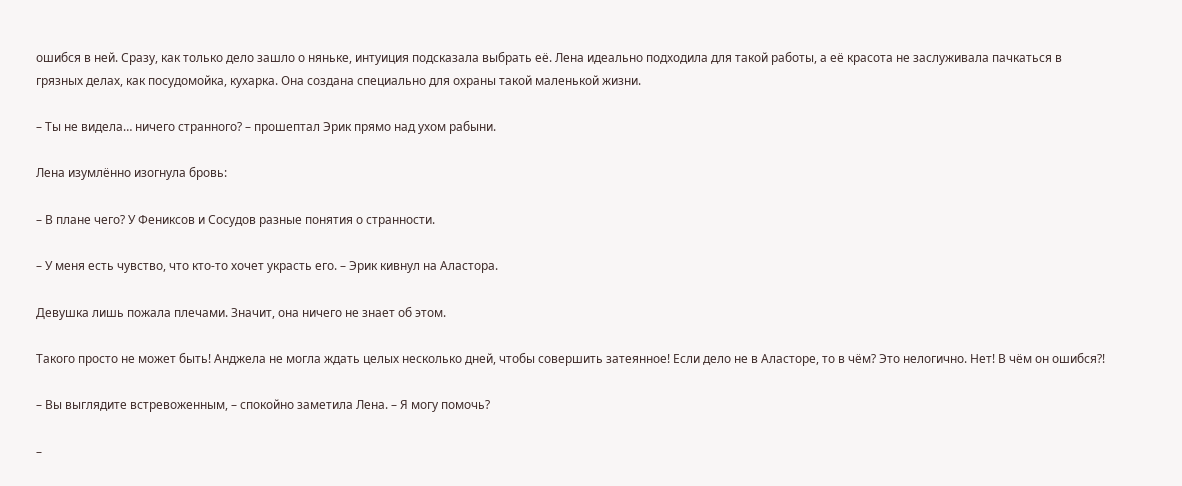ошибся в ней. Сразу, как только дело зашло о няньке, интуиция подсказала выбрать её. Лена идеально подходила для такой работы, а её красота не заслуживала пачкаться в грязных делах, как посудомойка, кухарка. Она создана специально для охраны такой маленькой жизни.

– Ты не видела… ничего странного? – прошептал Эрик прямо над ухом рабыни.

Лена изумлённо изогнула бровь:

– В плане чего? У Фениксов и Сосудов разные понятия о странности.

– У меня есть чувство, что кто-то хочет украсть его. – Эрик кивнул на Аластора.

Девушка лишь пожала плечами. Значит, она ничего не знает об этом.

Такого просто не может быть! Анджела не могла ждать целых несколько дней, чтобы совершить затеянное! Если дело не в Аласторе, то в чём? Это нелогично. Нет! В чём он ошибся?!

– Вы выглядите встревоженным, – спокойно заметила Лена. – Я могу помочь?

–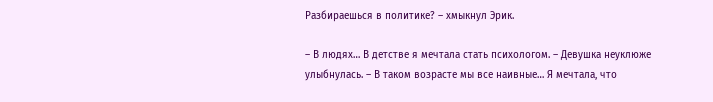Разбираешься в политике? – хмыкнул Эрик.

– В людях… В детстве я мечтала стать психологом. – Девушка неуклюже улыбнулась. – В таком возрасте мы все наивные… Я мечтала, что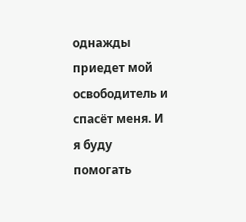однажды приедет мой освободитель и спасёт меня. И я буду помогать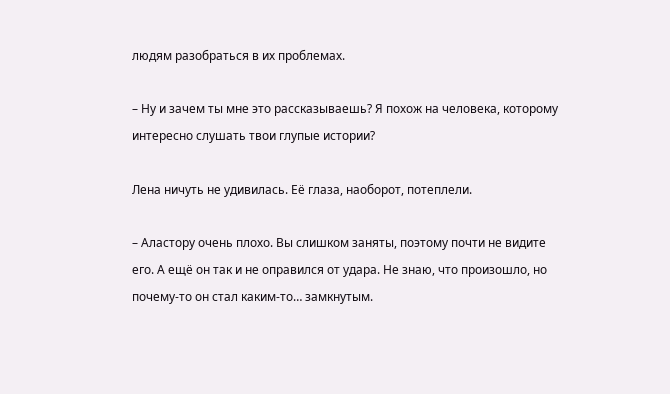людям разобраться в их проблемах.

– Ну и зачем ты мне это рассказываешь? Я похож на человека, которому интересно слушать твои глупые истории?

Лена ничуть не удивилась. Её глаза, наоборот, потеплели.

– Аластору очень плохо. Вы слишком заняты, поэтому почти не видите его. А ещё он так и не оправился от удара. Не знаю, что произошло, но почему-то он стал каким-то… замкнутым.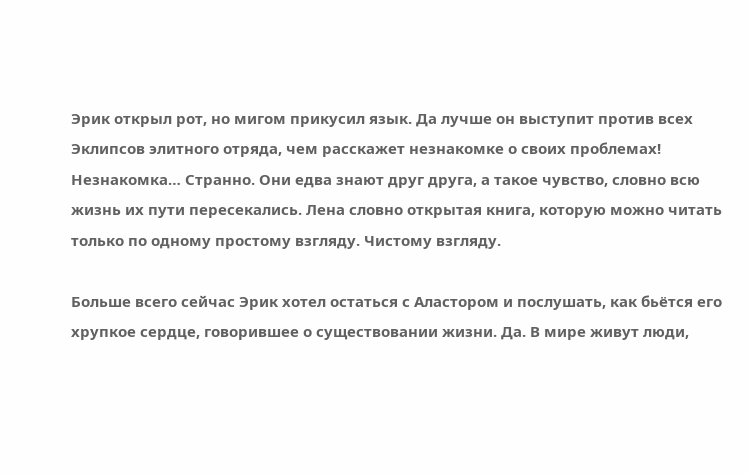Эрик открыл рот, но мигом прикусил язык. Да лучше он выступит против всех Эклипсов элитного отряда, чем расскажет незнакомке о своих проблемах! Незнакомка… Странно. Они едва знают друг друга, а такое чувство, словно всю жизнь их пути пересекались. Лена словно открытая книга, которую можно читать только по одному простому взгляду. Чистому взгляду.

Больше всего сейчас Эрик хотел остаться с Аластором и послушать, как бьётся его хрупкое сердце, говорившее о существовании жизни. Да. В мире живут люди,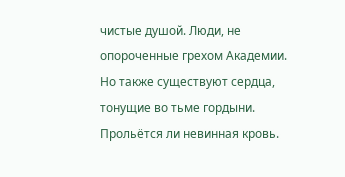чистые душой. Люди, не опороченные грехом Академии. Но также существуют сердца, тонущие во тьме гордыни. Прольётся ли невинная кровь.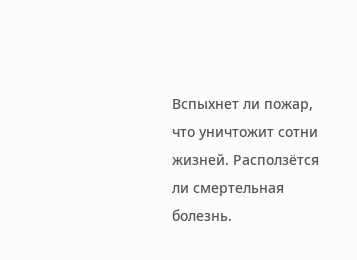Вспыхнет ли пожар, что уничтожит сотни жизней. Расползётся ли смертельная болезнь.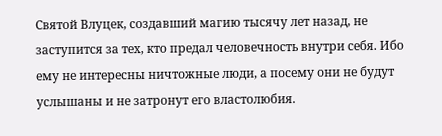Святой Влуцек, создавший магию тысячу лет назад, не заступится за тех, кто предал человечность внутри себя. Ибо ему не интересны ничтожные люди, а посему они не будут услышаны и не затронут его властолюбия.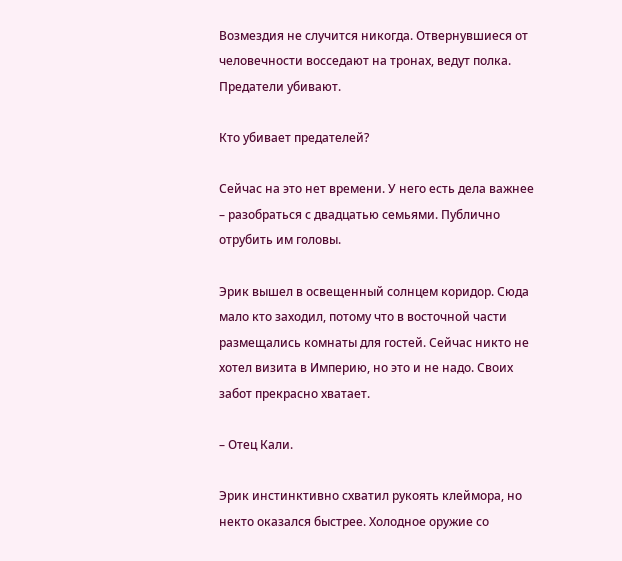Возмездия не случится никогда. Отвернувшиеся от человечности восседают на тронах, ведут полка. Предатели убивают.

Кто убивает предателей?

Сейчас на это нет времени. У него есть дела важнее – разобраться с двадцатью семьями. Публично отрубить им головы.

Эрик вышел в освещенный солнцем коридор. Сюда мало кто заходил, потому что в восточной части размещались комнаты для гостей. Сейчас никто не хотел визита в Империю, но это и не надо. Своих забот прекрасно хватает.

– Отец Кали.

Эрик инстинктивно схватил рукоять клеймора, но некто оказался быстрее. Холодное оружие со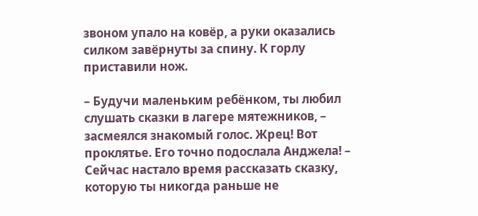звоном упало на ковёр, а руки оказались силком завёрнуты за спину. К горлу приставили нож.

– Будучи маленьким ребёнком, ты любил слушать сказки в лагере мятежников, – засмеялся знакомый голос. Жрец! Вот проклятье. Его точно подослала Анджела! – Сейчас настало время рассказать сказку, которую ты никогда раньше не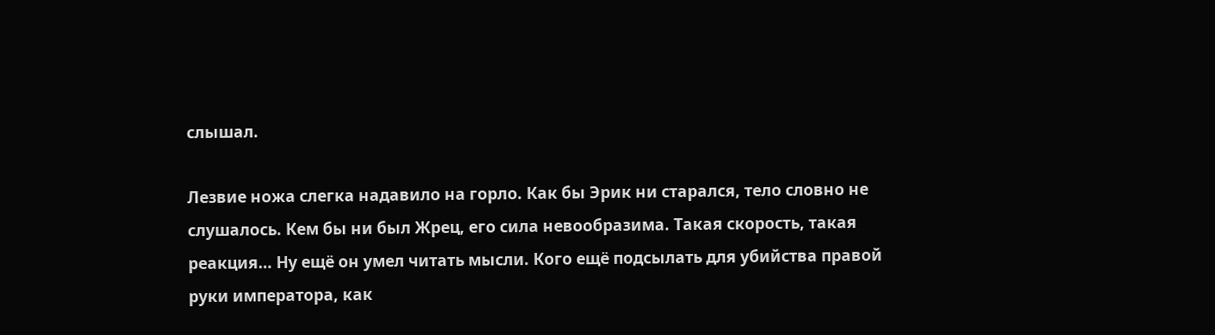слышал.

Лезвие ножа слегка надавило на горло. Как бы Эрик ни старался, тело словно не слушалось. Кем бы ни был Жрец, его сила невообразима. Такая скорость, такая реакция… Ну ещё он умел читать мысли. Кого ещё подсылать для убийства правой руки императора, как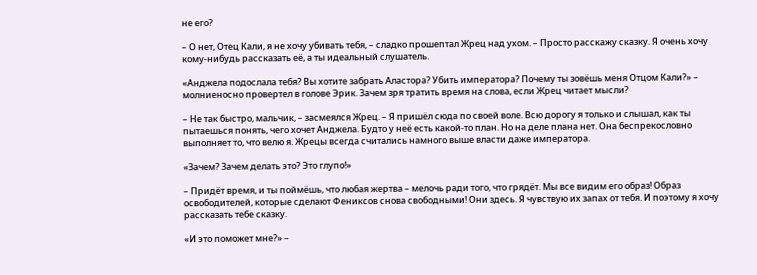не его?

– О нет, Отец Кали, я не хочу убивать тебя, – сладко прошептал Жрец над ухом. – Просто расскажу сказку. Я очень хочу кому-нибудь рассказать её, а ты идеальный слушатель.

«Анджела подослала тебя? Вы хотите забрать Аластора? Убить императора? Почему ты зовёшь меня Отцом Кали?» – молниеносно провертел в голове Эрик. Зачем зря тратить время на слова, если Жрец читает мысли?

– Не так быстро, мальчик, – засмеялся Жрец. – Я пришёл сюда по своей воле. Всю дорогу я только и слышал, как ты пытаешься понять, чего хочет Анджела. Будто у неё есть какой-то план. Но на деле плана нет. Она беспрекословно выполняет то, что велю я. Жрецы всегда считались намного выше власти даже императора.

«Зачем? Зачем делать это? Это глупо!»

– Придёт время, и ты поймёшь, что любая жертва – мелочь ради того, что грядёт. Мы все видим его образ! Образ освободителей, которые сделают Фениксов снова свободными! Они здесь. Я чувствую их запах от тебя. И поэтому я хочу рассказать тебе сказку.

«И это поможет мне?» –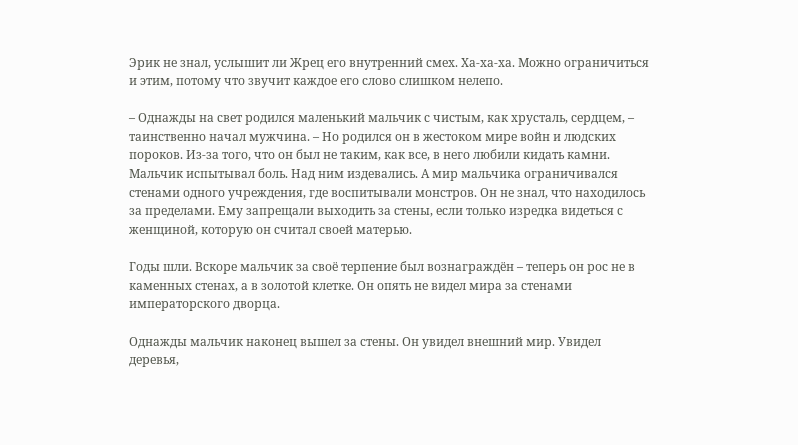Эрик не знал, услышит ли Жрец его внутренний смех. Ха-ха-ха. Можно ограничиться и этим, потому что звучит каждое его слово слишком нелепо.

– Однажды на свет родился маленький мальчик с чистым, как хрусталь, сердцем, – таинственно начал мужчина. – Но родился он в жестоком мире войн и людских пороков. Из-за того, что он был не таким, как все, в него любили кидать камни. Мальчик испытывал боль. Над ним издевались. А мир мальчика ограничивался стенами одного учреждения, где воспитывали монстров. Он не знал, что находилось за пределами. Ему запрещали выходить за стены, если только изредка видеться с женщиной, которую он считал своей матерью.

Годы шли. Вскоре мальчик за своё терпение был вознаграждён – теперь он рос не в каменных стенах, а в золотой клетке. Он опять не видел мира за стенами императорского дворца.

Однажды мальчик наконец вышел за стены. Он увидел внешний мир. Увидел деревья,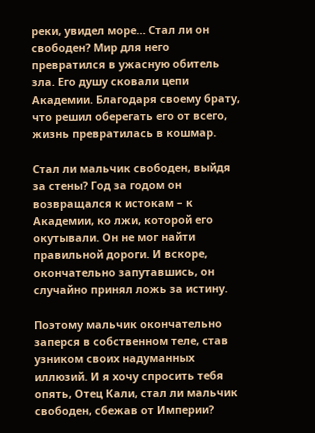реки, увидел море… Стал ли он свободен? Мир для него превратился в ужасную обитель зла. Его душу сковали цепи Академии. Благодаря своему брату, что решил оберегать его от всего, жизнь превратилась в кошмар.

Стал ли мальчик свободен, выйдя за стены? Год за годом он возвращался к истокам – к Академии, ко лжи, которой его окутывали. Он не мог найти правильной дороги. И вскоре, окончательно запутавшись, он случайно принял ложь за истину.

Поэтому мальчик окончательно заперся в собственном теле, став узником своих надуманных иллюзий. И я хочу спросить тебя опять, Отец Кали, стал ли мальчик свободен, сбежав от Империи?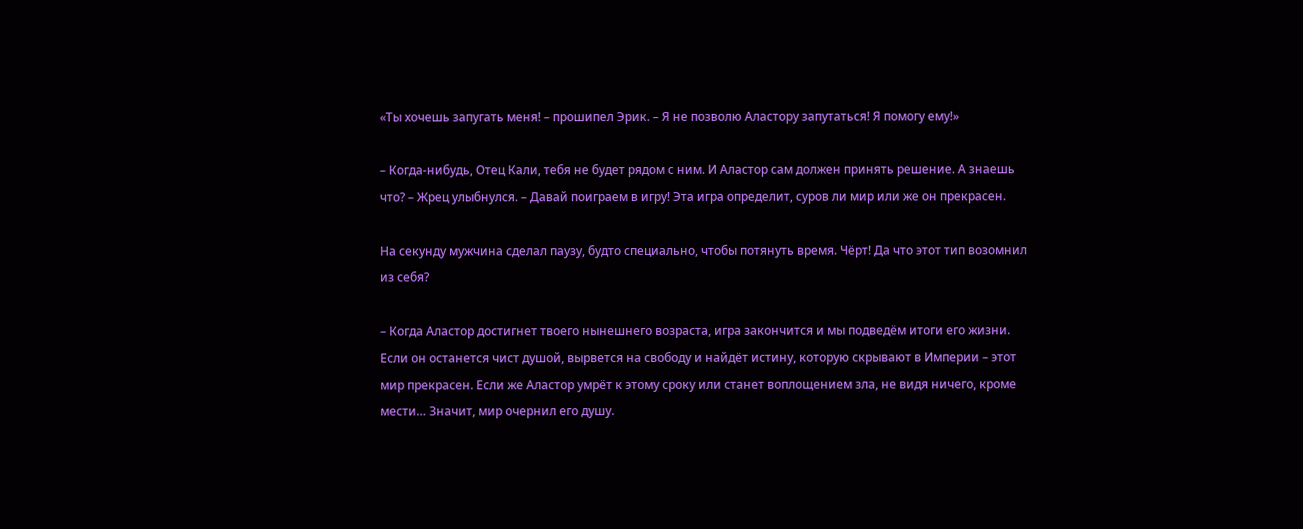«Ты хочешь запугать меня! – прошипел Эрик. – Я не позволю Аластору запутаться! Я помогу ему!»

– Когда-нибудь, Отец Кали, тебя не будет рядом с ним. И Аластор сам должен принять решение. А знаешь что? – Жрец улыбнулся. – Давай поиграем в игру! Эта игра определит, суров ли мир или же он прекрасен.

На секунду мужчина сделал паузу, будто специально, чтобы потянуть время. Чёрт! Да что этот тип возомнил из себя?

– Когда Аластор достигнет твоего нынешнего возраста, игра закончится и мы подведём итоги его жизни. Если он останется чист душой, вырвется на свободу и найдёт истину, которую скрывают в Империи – этот мир прекрасен. Если же Аластор умрёт к этому сроку или станет воплощением зла, не видя ничего, кроме мести… Значит, мир очернил его душу.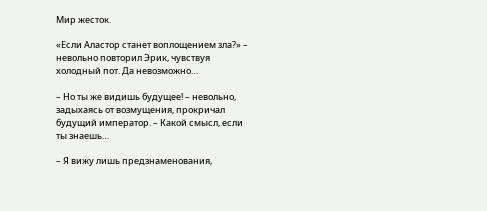Мир жесток.

«Если Аластор станет воплощением зла?» – невольно повторил Эрик, чувствуя холодный пот. Да невозможно…

– Но ты же видишь будущее! – невольно, задыхаясь от возмущения, прокричал будущий император. – Какой смысл, если ты знаешь…

– Я вижу лишь предзнаменования,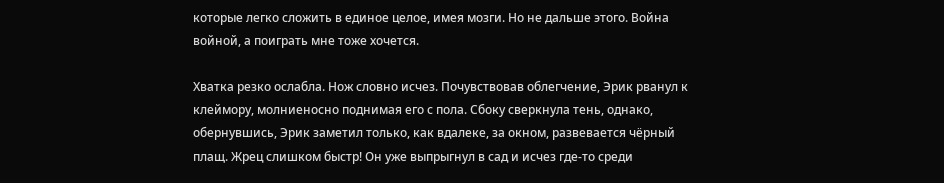которые легко сложить в единое целое, имея мозги. Но не дальше этого. Война войной, а поиграть мне тоже хочется.

Хватка резко ослабла. Нож словно исчез. Почувствовав облегчение, Эрик рванул к клеймору, молниеносно поднимая его с пола. Сбоку сверкнула тень, однако, обернувшись, Эрик заметил только, как вдалеке, за окном, развевается чёрный плащ. Жрец слишком быстр! Он уже выпрыгнул в сад и исчез где-то среди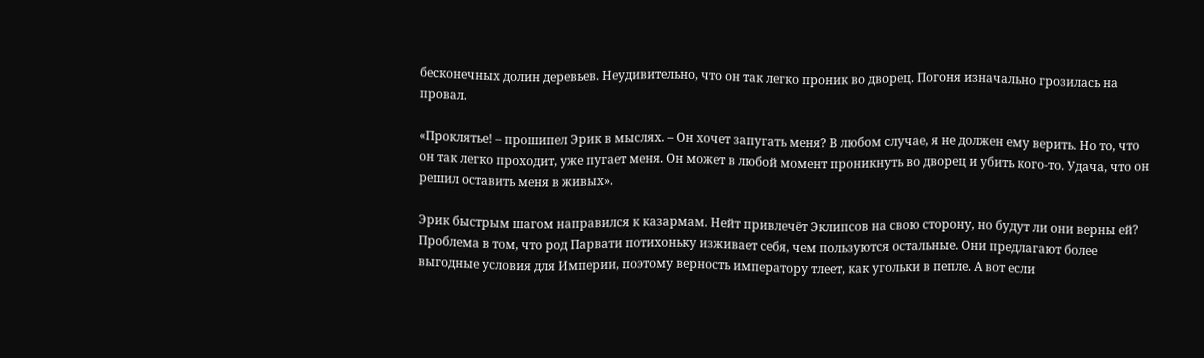бесконечных долин деревьев. Неудивительно, что он так легко проник во дворец. Погоня изначально грозилась на провал.

«Проклятье! – прошипел Эрик в мыслях. – Он хочет запугать меня? В любом случае, я не должен ему верить. Но то, что он так легко проходит, уже пугает меня. Он может в любой момент проникнуть во дворец и убить кого-то. Удача, что он решил оставить меня в живых».

Эрик быстрым шагом направился к казармам. Нейт привлечёт Эклипсов на свою сторону, но будут ли они верны ей? Проблема в том, что род Парвати потихоньку изживает себя, чем пользуются остальные. Они предлагают более выгодные условия для Империи, поэтому верность императору тлеет, как угольки в пепле. А вот если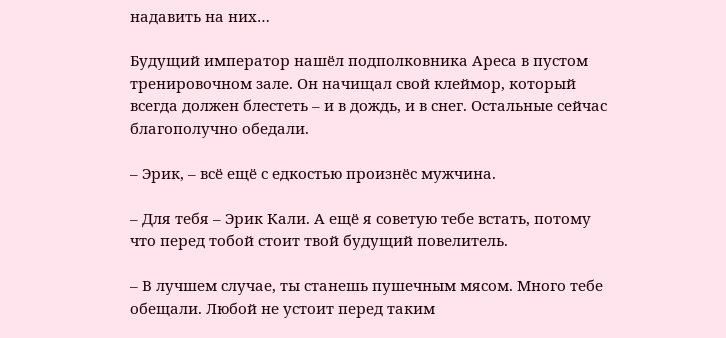надавить на них…

Будущий император нашёл подполковника Ареса в пустом тренировочном зале. Он начищал свой клеймор, который всегда должен блестеть – и в дождь, и в снег. Остальные сейчас благополучно обедали.

– Эрик, – всё ещё с едкостью произнёс мужчина.

– Для тебя – Эрик Кали. А ещё я советую тебе встать, потому что перед тобой стоит твой будущий повелитель.

– В лучшем случае, ты станешь пушечным мясом. Много тебе обещали. Любой не устоит перед таким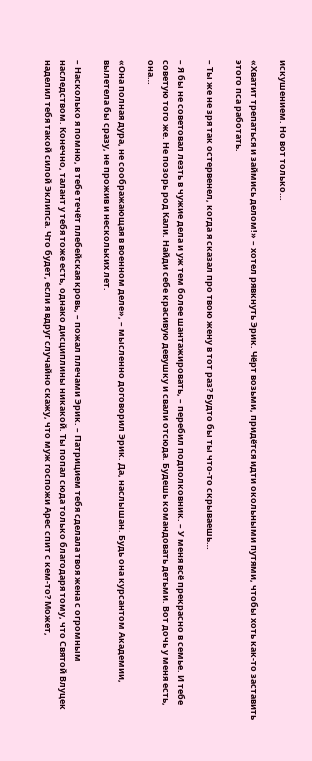искушением. Но вот только…

«Хватит трепаться и займись делом!» – хотел рявкнуть Эрик. Чёрт возьми, придётся идти окольными путями, чтобы хоть как-то заставить этого пса работать.

– Ты же не зря так остервенел, когда я сказал про твою жену в тот раз? Будто бы ты что-то скрываешь…

– Я бы не советовал лезть в чужие дела и уж тем более шантажировать, – перебил подполковник. – У меня всё прекрасно в семье. И тебе советую того же. Не позорь род Кали. Найди себе красивую девушку и свали отсюда. Будешь командовать детьми. Вот дочь у меня есть, она…

«Она полная дура, не соображающая в военном деле», – мысленно договорил Эрик. Да, наслышан. Будь она курсантом Академии, вылетела бы сразу, не прожив и нескольких лет.

– Насколько я помню, в тебе течёт плебейская кровь, – пожал плечами Эрик. – Патрицием тебя сделала твоя жена с огромным наследством. Конечно, талант у тебя тоже есть, однако дисциплины никакой. Ты попал сюда только благодаря тому, что Святой Влуцек наделил тебя такой силой Эклипса. Что будет, если я вдруг случайно скажу, что муж госпожи Арес спит с кем-то? Может,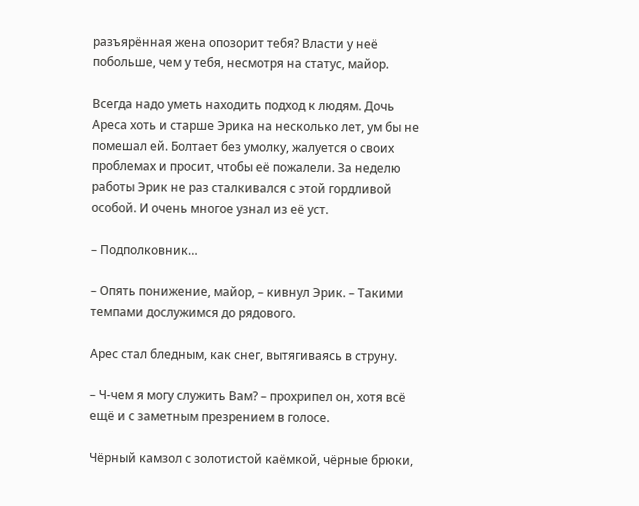разъярённая жена опозорит тебя? Власти у неё побольше, чем у тебя, несмотря на статус, майор.

Всегда надо уметь находить подход к людям. Дочь Ареса хоть и старше Эрика на несколько лет, ум бы не помешал ей. Болтает без умолку, жалуется о своих проблемах и просит, чтобы её пожалели. За неделю работы Эрик не раз сталкивался с этой гордливой особой. И очень многое узнал из её уст.

– Подполковник…

– Опять понижение, майор, – кивнул Эрик. – Такими темпами дослужимся до рядового.

Арес стал бледным, как снег, вытягиваясь в струну.

– Ч-чем я могу служить Вам? – прохрипел он, хотя всё ещё и с заметным презрением в голосе.

Чёрный камзол с золотистой каёмкой, чёрные брюки,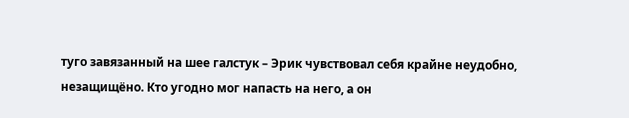туго завязанный на шее галстук – Эрик чувствовал себя крайне неудобно, незащищёно. Кто угодно мог напасть на него, а он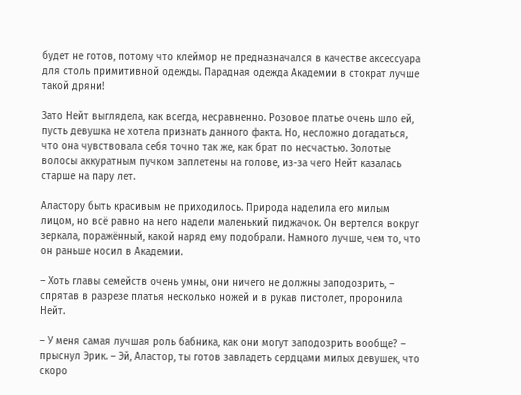будет не готов, потому что клеймор не предназначался в качестве аксессуара для столь примитивной одежды. Парадная одежда Академии в стократ лучше такой дряни!

Зато Нейт выглядела, как всегда, несравненно. Розовое платье очень шло ей, пусть девушка не хотела признать данного факта. Но, несложно догадаться, что она чувствовала себя точно так же, как брат по несчастью. Золотые волосы аккуратным пучком заплетены на голове, из-за чего Нейт казалась старше на пару лет.

Аластору быть красивым не приходилось. Природа наделила его милым лицом, но всё равно на него надели маленький пиджачок. Он вертелся вокруг зеркала, поражённый, какой наряд ему подобрали. Намного лучше, чем то, что он раньше носил в Академии.

– Хоть главы семейств очень умны, они ничего не должны заподозрить, – спрятав в разрезе платья несколько ножей и в рукав пистолет, проронила Нейт.

– У меня самая лучшая роль бабника, как они могут заподозрить вообще? – прыснул Эрик. – Эй, Аластор, ты готов завладеть сердцами милых девушек, что скоро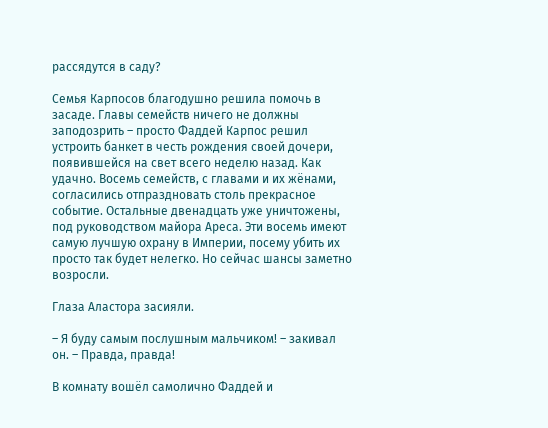рассядутся в саду?

Семья Карпосов благодушно решила помочь в засаде. Главы семейств ничего не должны заподозрить – просто Фаддей Карпос решил устроить банкет в честь рождения своей дочери, появившейся на свет всего неделю назад. Как удачно. Восемь семейств, с главами и их жёнами, согласились отпраздновать столь прекрасное событие. Остальные двенадцать уже уничтожены, под руководством майора Ареса. Эти восемь имеют самую лучшую охрану в Империи, посему убить их просто так будет нелегко. Но сейчас шансы заметно возросли.

Глаза Аластора засияли.

– Я буду самым послушным мальчиком! – закивал он. – Правда, правда!

В комнату вошёл самолично Фаддей и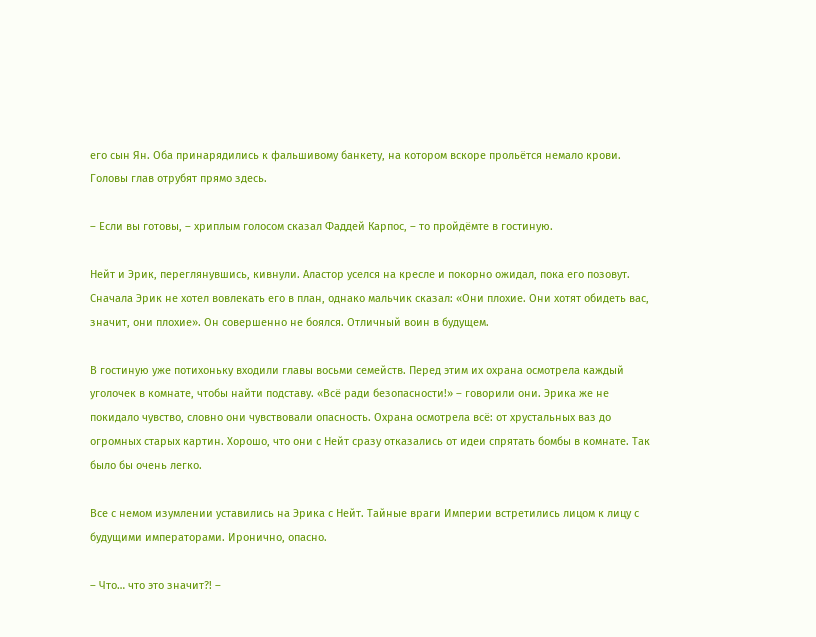его сын Ян. Оба принарядились к фальшивому банкету, на котором вскоре прольётся немало крови. Головы глав отрубят прямо здесь.

– Если вы готовы, – хриплым голосом сказал Фаддей Карпос, – то пройдёмте в гостиную.

Нейт и Эрик, переглянувшись, кивнули. Аластор уселся на кресле и покорно ожидал, пока его позовут. Сначала Эрик не хотел вовлекать его в план, однако мальчик сказал: «Они плохие. Они хотят обидеть вас, значит, они плохие». Он совершенно не боялся. Отличный воин в будущем.

В гостиную уже потихоньку входили главы восьми семейств. Перед этим их охрана осмотрела каждый уголочек в комнате, чтобы найти подставу. «Всё ради безопасности!» – говорили они. Эрика же не покидало чувство, словно они чувствовали опасность. Охрана осмотрела всё: от хрустальных ваз до огромных старых картин. Хорошо, что они с Нейт сразу отказались от идеи спрятать бомбы в комнате. Так было бы очень легко.

Все с немом изумлении уставились на Эрика с Нейт. Тайные враги Империи встретились лицом к лицу с будущими императорами. Иронично, опасно.

– Что… что это значит?! –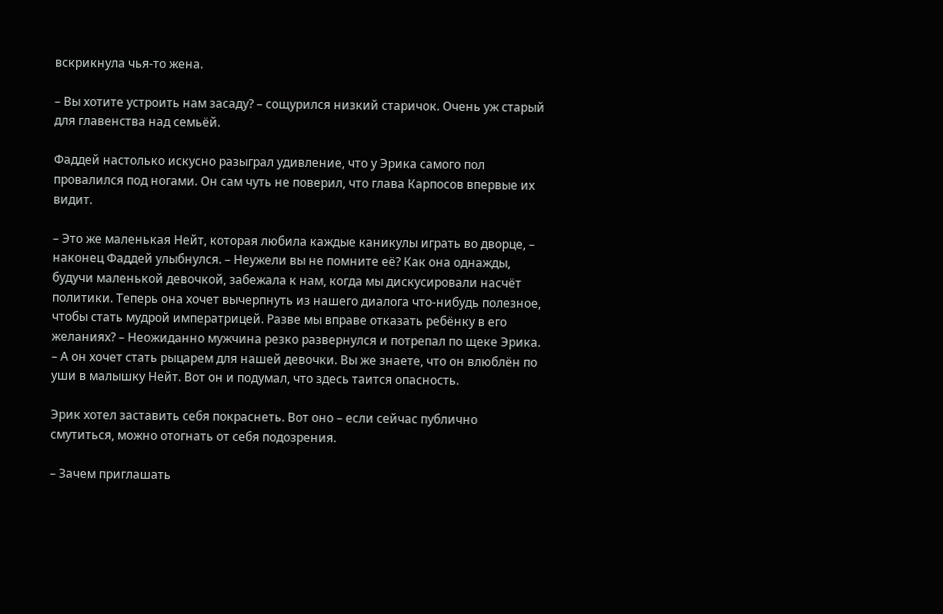вскрикнула чья-то жена.

– Вы хотите устроить нам засаду? – сощурился низкий старичок. Очень уж старый для главенства над семьёй.

Фаддей настолько искусно разыграл удивление, что у Эрика самого пол провалился под ногами. Он сам чуть не поверил, что глава Карпосов впервые их видит.

– Это же маленькая Нейт, которая любила каждые каникулы играть во дворце, – наконец Фаддей улыбнулся. – Неужели вы не помните её? Как она однажды, будучи маленькой девочкой, забежала к нам, когда мы дискусировали насчёт политики. Теперь она хочет вычерпнуть из нашего диалога что-нибудь полезное, чтобы стать мудрой императрицей. Разве мы вправе отказать ребёнку в его желаниях? – Неожиданно мужчина резко развернулся и потрепал по щеке Эрика. – А он хочет стать рыцарем для нашей девочки. Вы же знаете, что он влюблён по уши в малышку Нейт. Вот он и подумал, что здесь таится опасность.

Эрик хотел заставить себя покраснеть. Вот оно – если сейчас публично смутиться, можно отогнать от себя подозрения.

– Зачем приглашать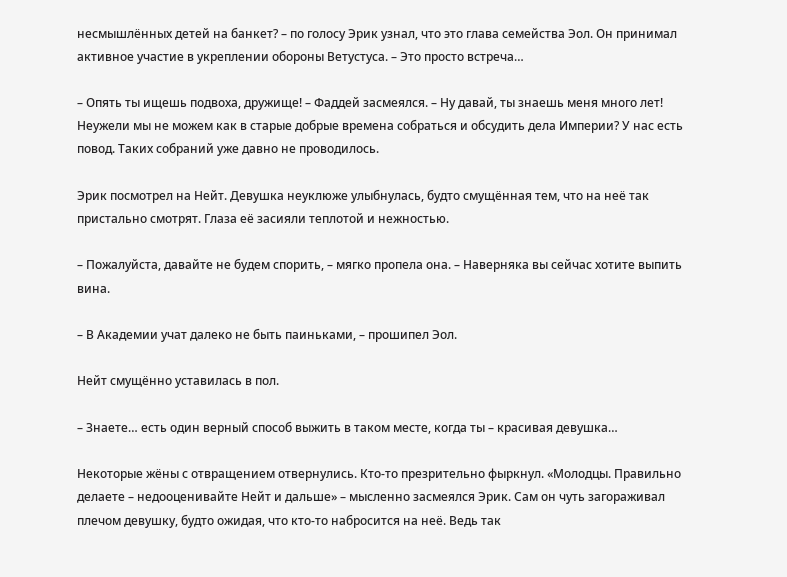несмышлённых детей на банкет? – по голосу Эрик узнал, что это глава семейства Эол. Он принимал активное участие в укреплении обороны Ветустуса. – Это просто встреча…

– Опять ты ищешь подвоха, дружище! – Фаддей засмеялся. – Ну давай, ты знаешь меня много лет! Неужели мы не можем как в старые добрые времена собраться и обсудить дела Империи? У нас есть повод. Таких собраний уже давно не проводилось.

Эрик посмотрел на Нейт. Девушка неуклюже улыбнулась, будто смущённая тем, что на неё так пристально смотрят. Глаза её засияли теплотой и нежностью.

– Пожалуйста, давайте не будем спорить, – мягко пропела она. – Наверняка вы сейчас хотите выпить вина.

– В Академии учат далеко не быть паиньками, – прошипел Эол.

Нейт смущённо уставилась в пол.

– Знаете… есть один верный способ выжить в таком месте, когда ты – красивая девушка…

Некоторые жёны с отвращением отвернулись. Кто-то презрительно фыркнул. «Молодцы. Правильно делаете – недооценивайте Нейт и дальше» – мысленно засмеялся Эрик. Сам он чуть загораживал плечом девушку, будто ожидая, что кто-то набросится на неё. Ведь так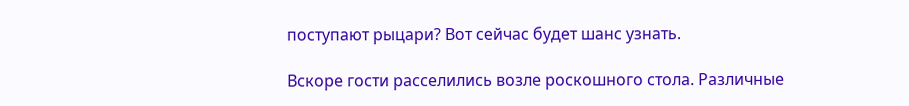поступают рыцари? Вот сейчас будет шанс узнать.

Вскоре гости расселились возле роскошного стола. Различные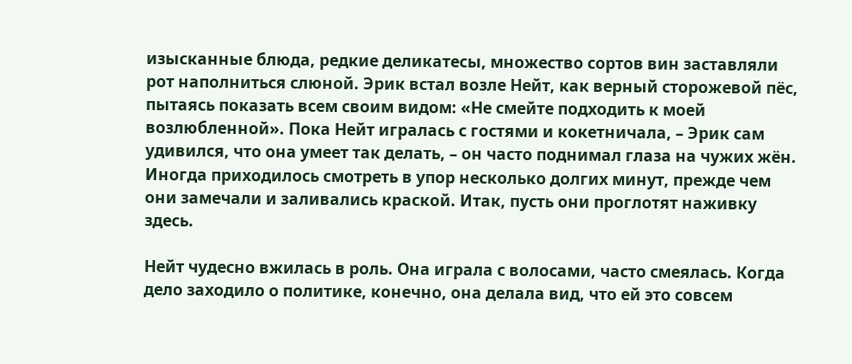изысканные блюда, редкие деликатесы, множество сортов вин заставляли рот наполниться слюной. Эрик встал возле Нейт, как верный сторожевой пёс, пытаясь показать всем своим видом: «Не смейте подходить к моей возлюбленной». Пока Нейт игралась с гостями и кокетничала, – Эрик сам удивился, что она умеет так делать, – он часто поднимал глаза на чужих жён. Иногда приходилось смотреть в упор несколько долгих минут, прежде чем они замечали и заливались краской. Итак, пусть они проглотят наживку здесь.

Нейт чудесно вжилась в роль. Она играла с волосами, часто смеялась. Когда дело заходило о политике, конечно, она делала вид, что ей это совсем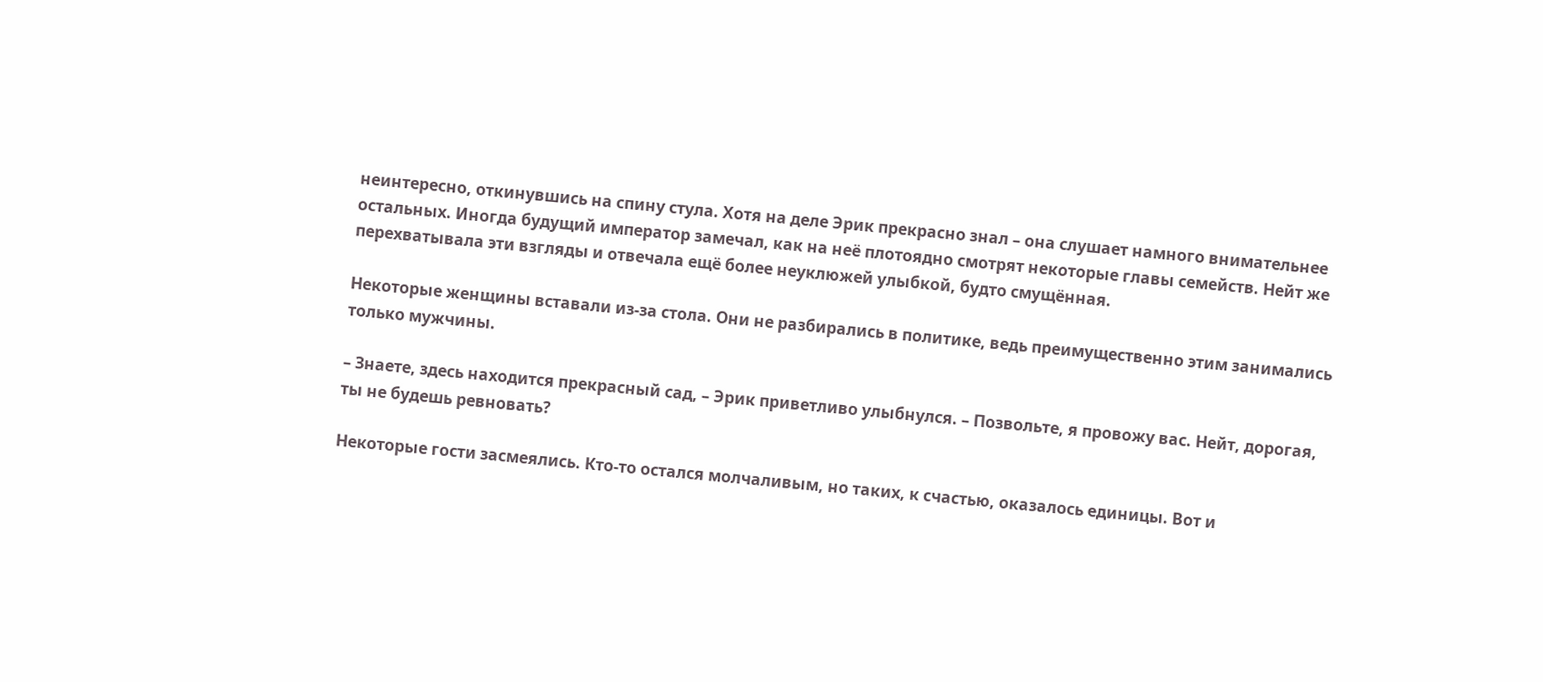неинтересно, откинувшись на спину стула. Хотя на деле Эрик прекрасно знал – она слушает намного внимательнее остальных. Иногда будущий император замечал, как на неё плотоядно смотрят некоторые главы семейств. Нейт же перехватывала эти взгляды и отвечала ещё более неуклюжей улыбкой, будто смущённая.

Некоторые женщины вставали из-за стола. Они не разбирались в политике, ведь преимущественно этим занимались только мужчины.

– Знаете, здесь находится прекрасный сад, – Эрик приветливо улыбнулся. – Позвольте, я провожу вас. Нейт, дорогая, ты не будешь ревновать?

Некоторые гости засмеялись. Кто-то остался молчаливым, но таких, к счастью, оказалось единицы. Вот и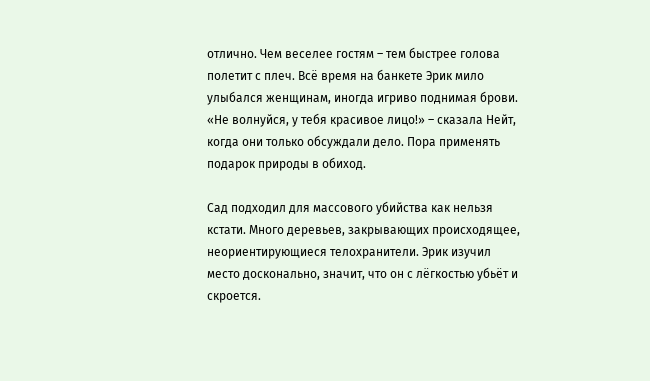отлично. Чем веселее гостям – тем быстрее голова полетит с плеч. Всё время на банкете Эрик мило улыбался женщинам, иногда игриво поднимая брови. «Не волнуйся, у тебя красивое лицо!» – сказала Нейт, когда они только обсуждали дело. Пора применять подарок природы в обиход.

Сад подходил для массового убийства как нельзя кстати. Много деревьев, закрывающих происходящее, неориентирующиеся телохранители. Эрик изучил место досконально, значит, что он с лёгкостью убьёт и скроется.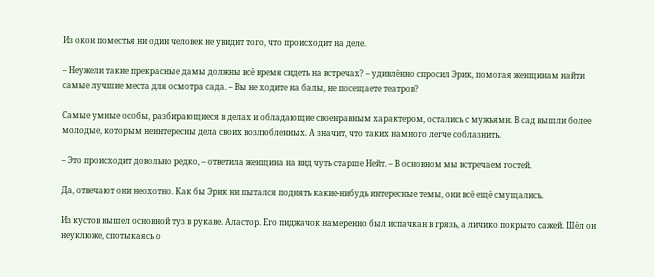Из окон поместья ни один человек не увидит того, что происходит на деле.

– Неужели такие прекрасные дамы должны всё время сидеть на встречах? – удивлённо спросил Эрик, помогая женщинам найти самые лучшие места для осмотра сада. – Вы не ходите на балы, не посещаете театров?

Самые умные особы, разбирающиеся в делах и обладающие своенравным характером, остались с мужьями. В сад вышли более молодые, которым неинтересны дела своих возлюбленных. А значит, что таких намного легче соблазнить.

– Это происходит довольно редко, – ответила женщина на вид чуть старше Нейт. – В основном мы встречаем гостей.

Да, отвечают они неохотно. Как бы Эрик ни пытался поднять какие-нибудь интересные темы, они всё ещё смущались.

Из кустов вышел основной туз в рукаве. Аластор. Его пиджачок намеренно был испачкан в грязь, а личико покрыто сажей. Шёл он неуклюже, спотыкаясь о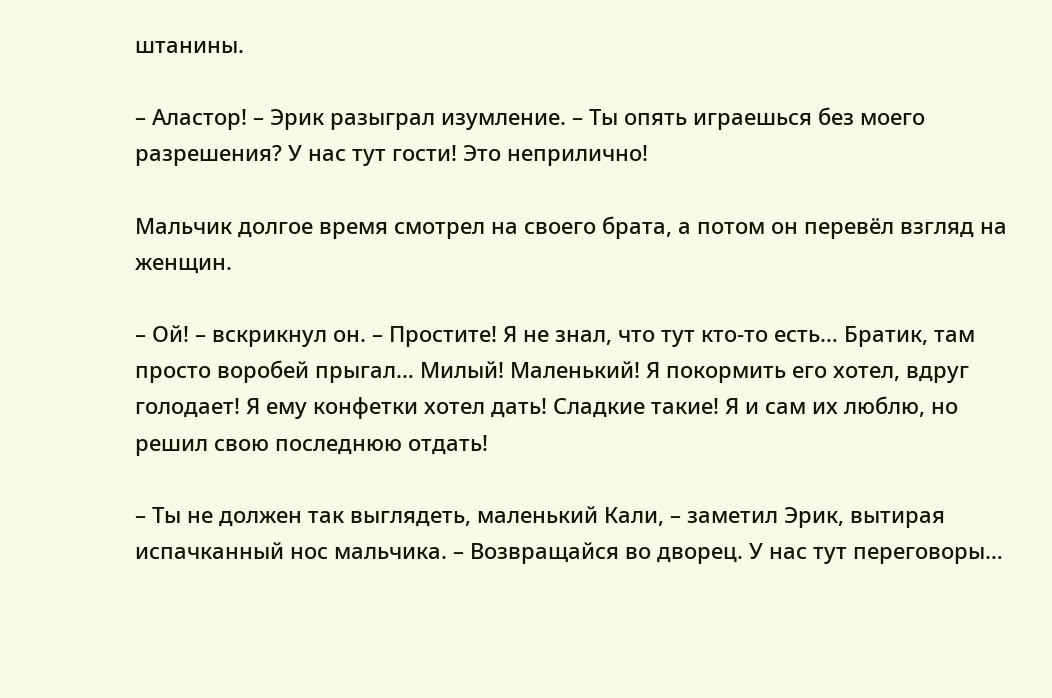штанины.

– Аластор! – Эрик разыграл изумление. – Ты опять играешься без моего разрешения? У нас тут гости! Это неприлично!

Мальчик долгое время смотрел на своего брата, а потом он перевёл взгляд на женщин.

– Ой! – вскрикнул он. – Простите! Я не знал, что тут кто-то есть… Братик, там просто воробей прыгал… Милый! Маленький! Я покормить его хотел, вдруг голодает! Я ему конфетки хотел дать! Сладкие такие! Я и сам их люблю, но решил свою последнюю отдать!

– Ты не должен так выглядеть, маленький Кали, – заметил Эрик, вытирая испачканный нос мальчика. – Возвращайся во дворец. У нас тут переговоры…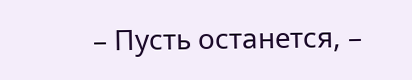– Пусть останется, –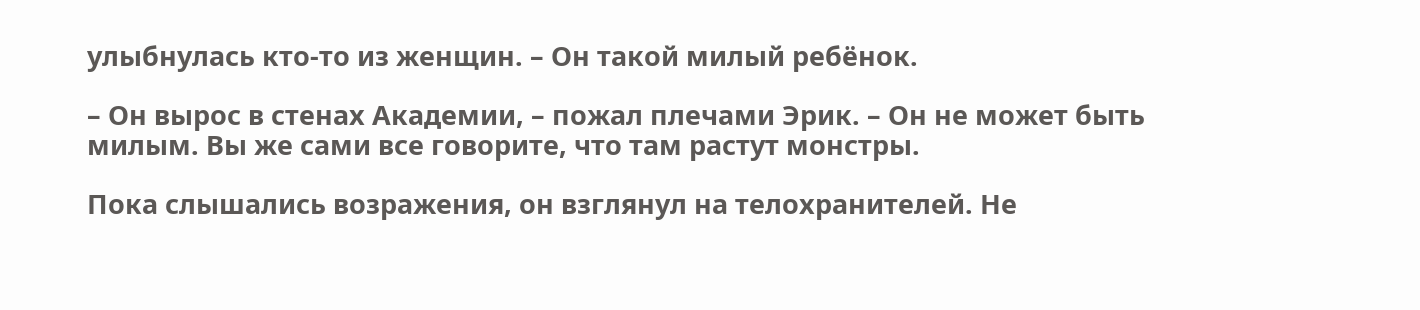улыбнулась кто-то из женщин. – Он такой милый ребёнок.

– Он вырос в стенах Академии, – пожал плечами Эрик. – Он не может быть милым. Вы же сами все говорите, что там растут монстры.

Пока слышались возражения, он взглянул на телохранителей. Не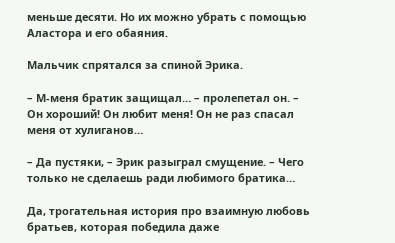меньше десяти. Но их можно убрать с помощью Аластора и его обаяния.

Мальчик спрятался за спиной Эрика.

– М-меня братик защищал… – пролепетал он. – Он хороший! Он любит меня! Он не раз спасал меня от хулиганов…

– Да пустяки, – Эрик разыграл смущение. – Чего только не сделаешь ради любимого братика…

Да, трогательная история про взаимную любовь братьев, которая победила даже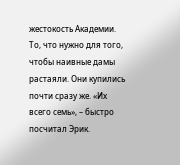жестокость Академии. То, что нужно для того, чтобы наивные дамы растаяли. Они купились почти сразу же. «Их всего семь», – быстро посчитал Эрик.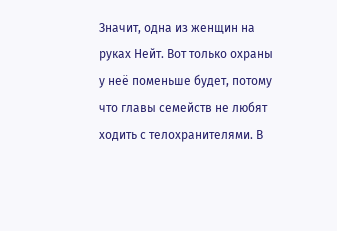Значит, одна из женщин на руках Нейт. Вот только охраны у неё поменьше будет, потому что главы семейств не любят ходить с телохранителями. В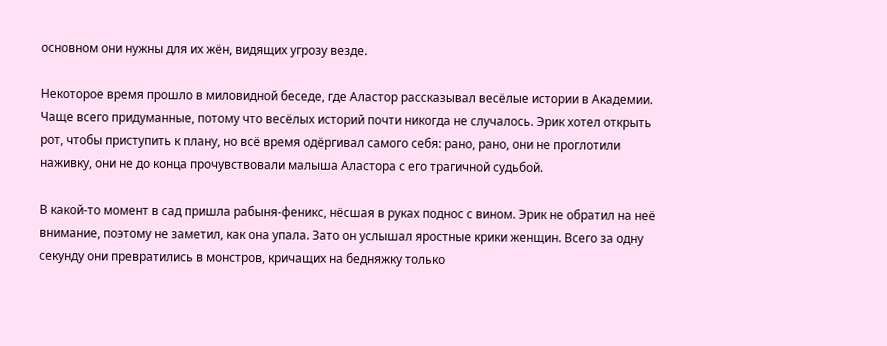основном они нужны для их жён, видящих угрозу везде.

Некоторое время прошло в миловидной беседе, где Аластор рассказывал весёлые истории в Академии. Чаще всего придуманные, потому что весёлых историй почти никогда не случалось. Эрик хотел открыть рот, чтобы приступить к плану, но всё время одёргивал самого себя: рано, рано, они не проглотили наживку, они не до конца прочувствовали малыша Аластора с его трагичной судьбой.

В какой-то момент в сад пришла рабыня-феникс, нёсшая в руках поднос с вином. Эрик не обратил на неё внимание, поэтому не заметил, как она упала. Зато он услышал яростные крики женщин. Всего за одну секунду они превратились в монстров, кричащих на бедняжку только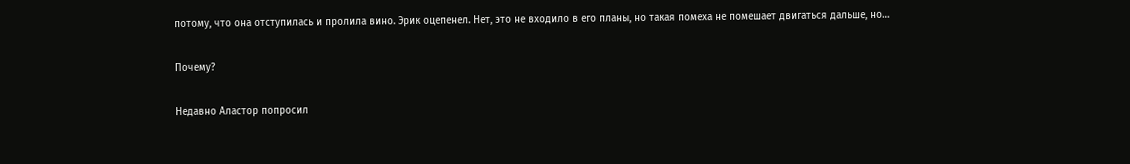потому, что она отступилась и пролила вино. Эрик оцепенел. Нет, это не входило в его планы, но такая помеха не помешает двигаться дальше, но…

Почему?

Недавно Аластор попросил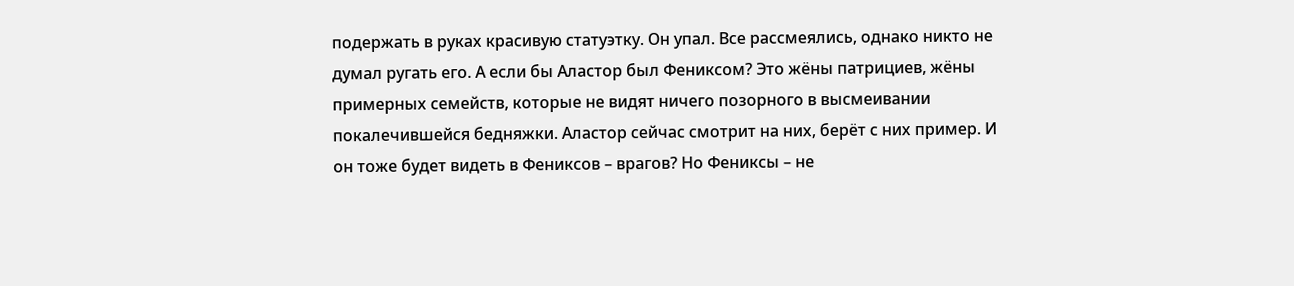подержать в руках красивую статуэтку. Он упал. Все рассмеялись, однако никто не думал ругать его. А если бы Аластор был Фениксом? Это жёны патрициев, жёны примерных семейств, которые не видят ничего позорного в высмеивании покалечившейся бедняжки. Аластор сейчас смотрит на них, берёт с них пример. И он тоже будет видеть в Фениксов – врагов? Но Фениксы – не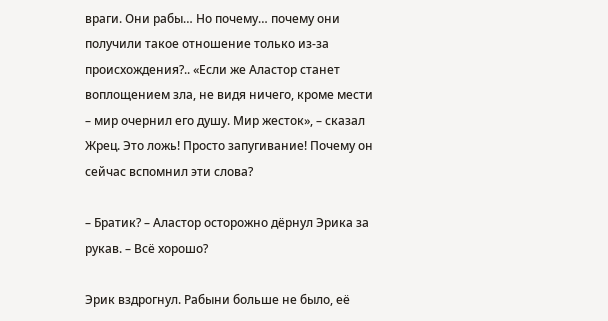враги. Они рабы… Но почему… почему они получили такое отношение только из-за происхождения?.. «Если же Аластор станет воплощением зла, не видя ничего, кроме мести – мир очернил его душу. Мир жесток», – сказал Жрец. Это ложь! Просто запугивание! Почему он сейчас вспомнил эти слова?

– Братик? – Аластор осторожно дёрнул Эрика за рукав. – Всё хорошо?

Эрик вздрогнул. Рабыни больше не было, её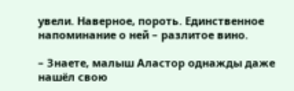увели. Наверное, пороть. Единственное напоминание о ней – разлитое вино.

– Знаете, малыш Аластор однажды даже нашёл свою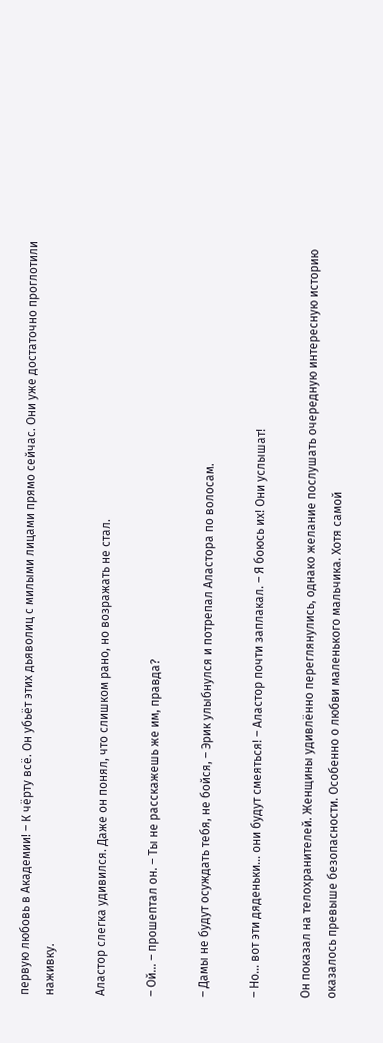первую любовь в Академии! – К чёрту всё. Он убьёт этих дьяволиц с милыми лицами прямо сейчас. Они уже достаточно проглотили наживку.

Аластор слегка удивился. Даже он понял, что слишком рано, но возражать не стал.

– Ой… – прошептал он. – Ты не расскажешь же им, правда?

– Дамы не будут осуждать тебя, не бойся, – Эрик улыбнулся и потрепал Аластора по волосам.

– Но… вот эти дяденьки… они будут смеяться! – Аластор почти заплакал. – Я боюсь их! Они услышат!

Он показал на телохранителей. Женщины удивлённо переглянулись, однако желание послушать очередную интересную историю оказалось превыше безопасности. Особенно о любви маленького мальчика. Хотя самой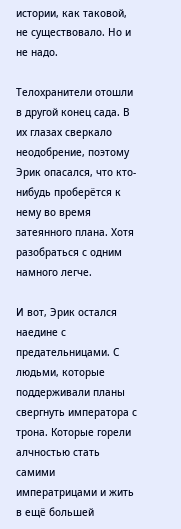истории, как таковой, не существовало. Но и не надо.

Телохранители отошли в другой конец сада. В их глазах сверкало неодобрение, поэтому Эрик опасался, что кто-нибудь проберётся к нему во время затеянного плана. Хотя разобраться с одним намного легче.

И вот, Эрик остался наедине с предательницами. С людьми, которые поддерживали планы свергнуть императора с трона. Которые горели алчностью стать самими императрицами и жить в ещё большей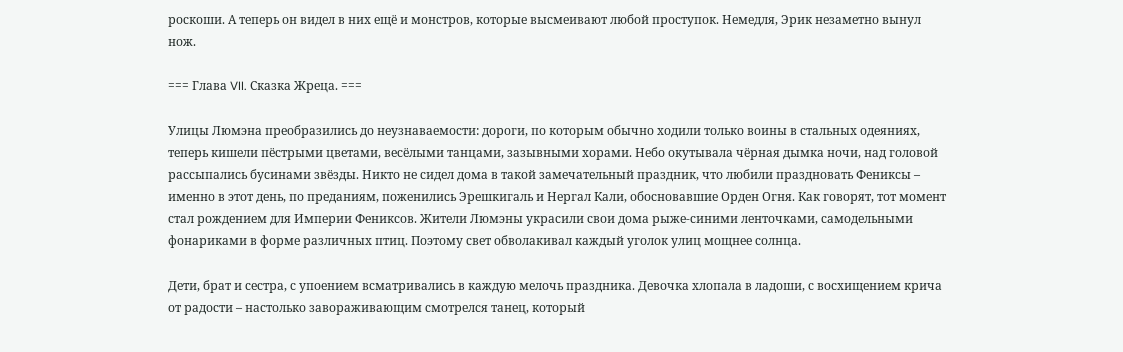роскоши. А теперь он видел в них ещё и монстров, которые высмеивают любой проступок. Немедля, Эрик незаметно вынул нож.

=== Глава VII. Сказка Жреца. ===

Улицы Люмэна преобразились до неузнаваемости: дороги, по которым обычно ходили только воины в стальных одеяниях, теперь кишели пёстрыми цветами, весёлыми танцами, зазывными хорами. Небо окутывала чёрная дымка ночи, над головой рассыпались бусинами звёзды. Никто не сидел дома в такой замечательный праздник, что любили праздновать Фениксы – именно в этот день, по преданиям, поженились Эрешкигаль и Нергал Кали, обосновавшие Орден Огня. Как говорят, тот момент стал рождением для Империи Фениксов. Жители Люмэны украсили свои дома рыже-синими ленточками, самодельными фонариками в форме различных птиц. Поэтому свет обволакивал каждый уголок улиц мощнее солнца.

Дети, брат и сестра, с упоением всматривались в каждую мелочь праздника. Девочка хлопала в ладоши, с восхищением крича от радости – настолько завораживающим смотрелся танец, который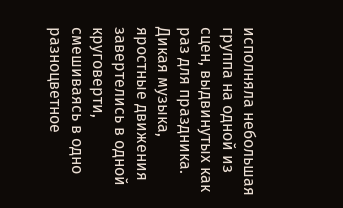исполняла небольшая группа на одной из сцен, выдвинутых как раз для праздника. Дикая музыка, яростные движения завертелись в одной круговерти, смешиваясь в одно разноцветное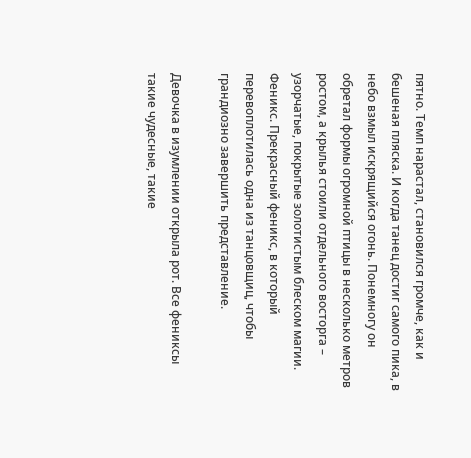пятно. Темп нарастал, становился громче, как и бешеная пляска. И когда танец достиг самого пика, в небо взмыл искрящийся огонь. Понемногу он обретал формы огромной птицы в несколько метров ростом, а крылья стоили отдельного восторга – узорчатые, покрытые золотистым блеском магии. Феникс. Прекрасный феникс, в который перевоплотилась одна из танцовщиц, чтобы грандиозно завершить представление.

Девочка в изумлении открыла рот. Все фениксы такие чудесные, такие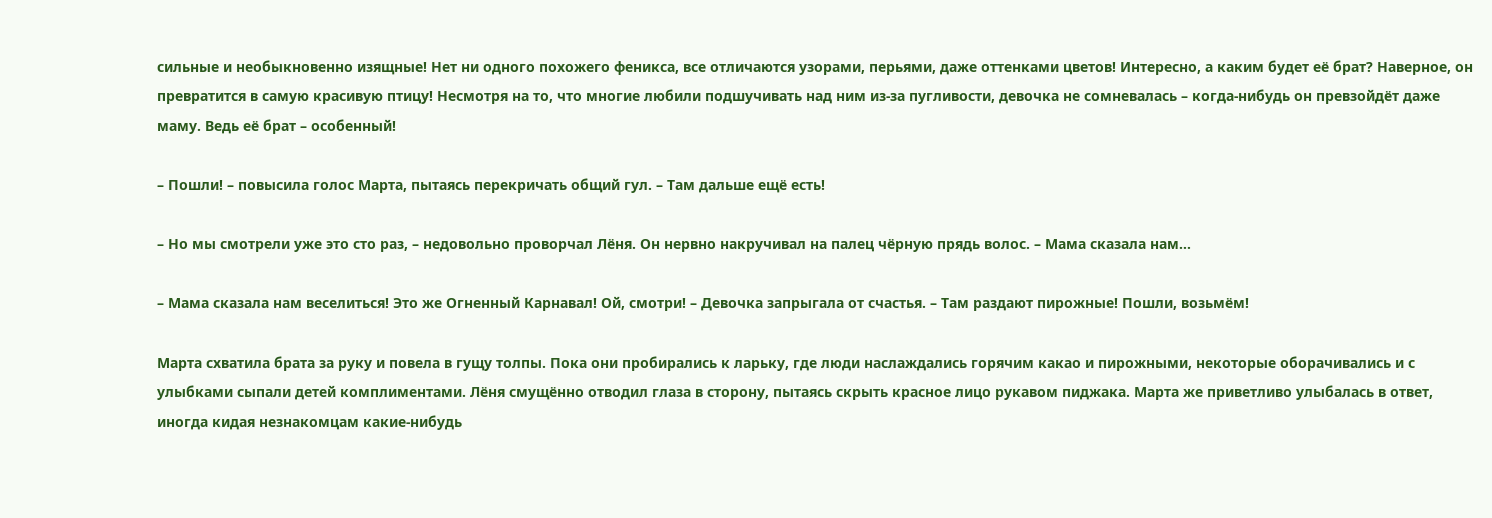сильные и необыкновенно изящные! Нет ни одного похожего феникса, все отличаются узорами, перьями, даже оттенками цветов! Интересно, а каким будет её брат? Наверное, он превратится в самую красивую птицу! Несмотря на то, что многие любили подшучивать над ним из-за пугливости, девочка не сомневалась – когда-нибудь он превзойдёт даже маму. Ведь её брат – особенный!

– Пошли! – повысила голос Марта, пытаясь перекричать общий гул. – Там дальше ещё есть!

– Но мы смотрели уже это сто раз, – недовольно проворчал Лёня. Он нервно накручивал на палец чёрную прядь волос. – Мама сказала нам…

– Мама сказала нам веселиться! Это же Огненный Карнавал! Ой, смотри! – Девочка запрыгала от счастья. – Там раздают пирожные! Пошли, возьмём!

Марта схватила брата за руку и повела в гущу толпы. Пока они пробирались к ларьку, где люди наслаждались горячим какао и пирожными, некоторые оборачивались и с улыбками сыпали детей комплиментами. Лёня смущённо отводил глаза в сторону, пытаясь скрыть красное лицо рукавом пиджака. Марта же приветливо улыбалась в ответ, иногда кидая незнакомцам какие-нибудь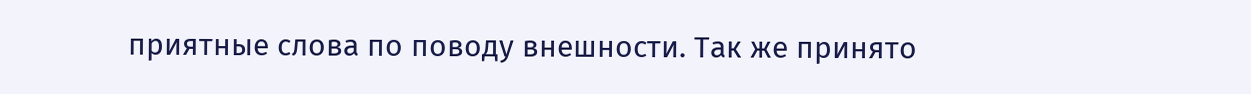приятные слова по поводу внешности. Так же принято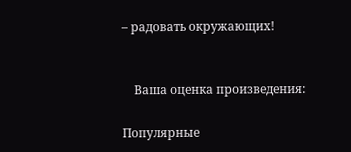– радовать окружающих!


    Ваша оценка произведения:

Популярные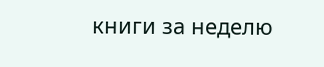книги за неделю